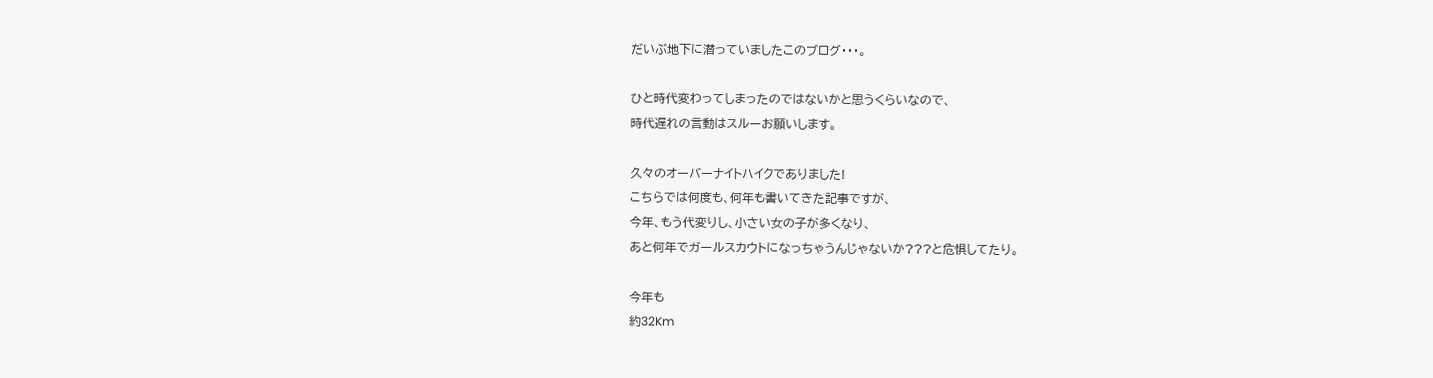だいぶ地下に潜っていましたこのブログ・・・。

ひと時代変わってしまったのではないかと思うくらいなので、
時代遅れの言動はスルーお願いします。

久々のオーバーナイトハイクでありました!
こちらでは何度も、何年も書いてきた記事ですが、
今年、もう代変りし、小さい女の子が多くなり、
あと何年でガールスカウトになっちゃうんじゃないか???と危惧してたり。

今年も
約32Km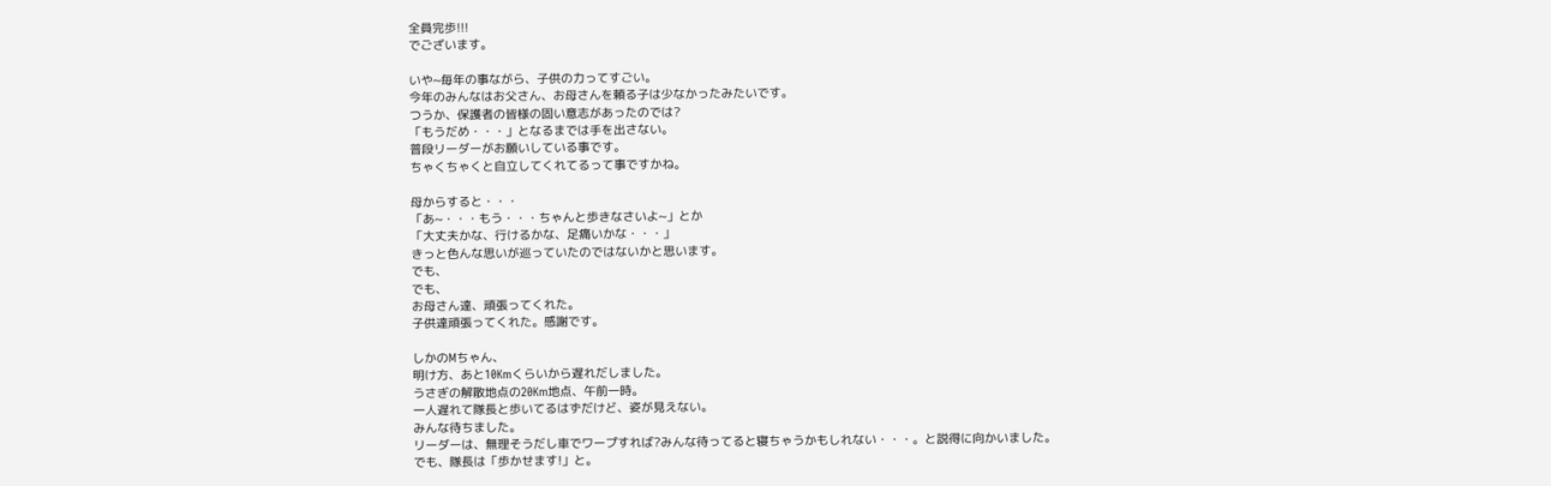全員完歩!!!
でございます。

いや~毎年の事ながら、子供の力ってすごい。
今年のみんなはお父さん、お母さんを頼る子は少なかったみたいです。
つうか、保護者の皆様の固い意志があったのでは?
「もうだめ・・・」となるまでは手を出さない。
普段リーダーがお願いしている事です。
ちゃくちゃくと自立してくれてるって事ですかね。

母からすると・・・
「あ~・・・もう・・・ちゃんと歩きなさいよ~」とか
「大丈夫かな、行けるかな、足痛いかな・・・」
きっと色んな思いが巡っていたのではないかと思います。
でも、
でも、
お母さん達、頑張ってくれた。
子供達頑張ってくれた。感謝です。

しかのMちゃん、
明け方、あと10Kmくらいから遅れだしました。
うさぎの解散地点の20Km地点、午前一時。
一人遅れて隊長と歩いてるはずだけど、姿が見えない。
みんな待ちました。
リーダーは、無理そうだし車でワープすれば?みんな待ってると寝ちゃうかもしれない・・・。と説得に向かいました。
でも、隊長は「歩かせます!」と。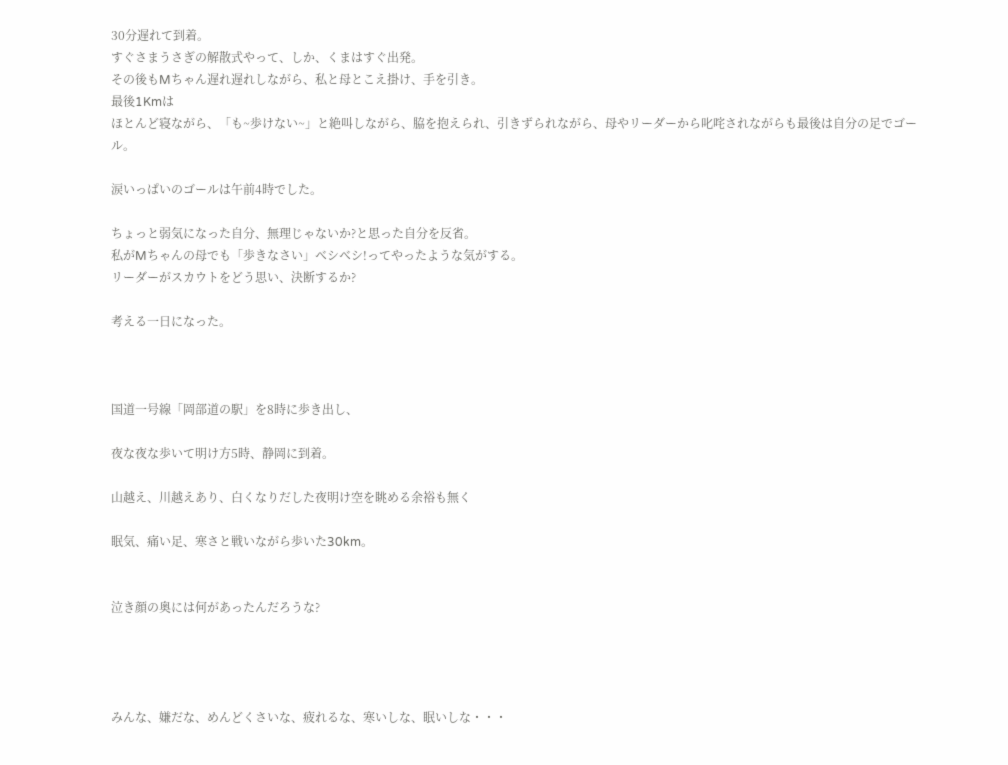30分遅れて到着。
すぐさまうさぎの解散式やって、しか、くまはすぐ出発。
その後もMちゃん遅れ遅れしながら、私と母とこえ掛け、手を引き。
最後1Kmは
ほとんど寝ながら、「も~歩けない~」と絶叫しながら、脇を抱えられ、引きずられながら、母やリーダーから叱咤されながらも最後は自分の足でゴール。

涙いっぱいのゴールは午前4時でした。

ちょっと弱気になった自分、無理じゃないか?と思った自分を反省。
私がMちゃんの母でも「歩きなさい」ベシベシ!ってやったような気がする。
リーダーがスカウトをどう思い、決断するか?

考える一日になった。



国道一号線「岡部道の駅」を8時に歩き出し、

夜な夜な歩いて明け方5時、静岡に到着。

山越え、川越えあり、白くなりだした夜明け空を眺める余裕も無く

眠気、痛い足、寒さと戦いながら歩いた30km。


泣き顔の奥には何があったんだろうな?




みんな、嫌だな、めんどくさいな、疲れるな、寒いしな、眠いしな・・・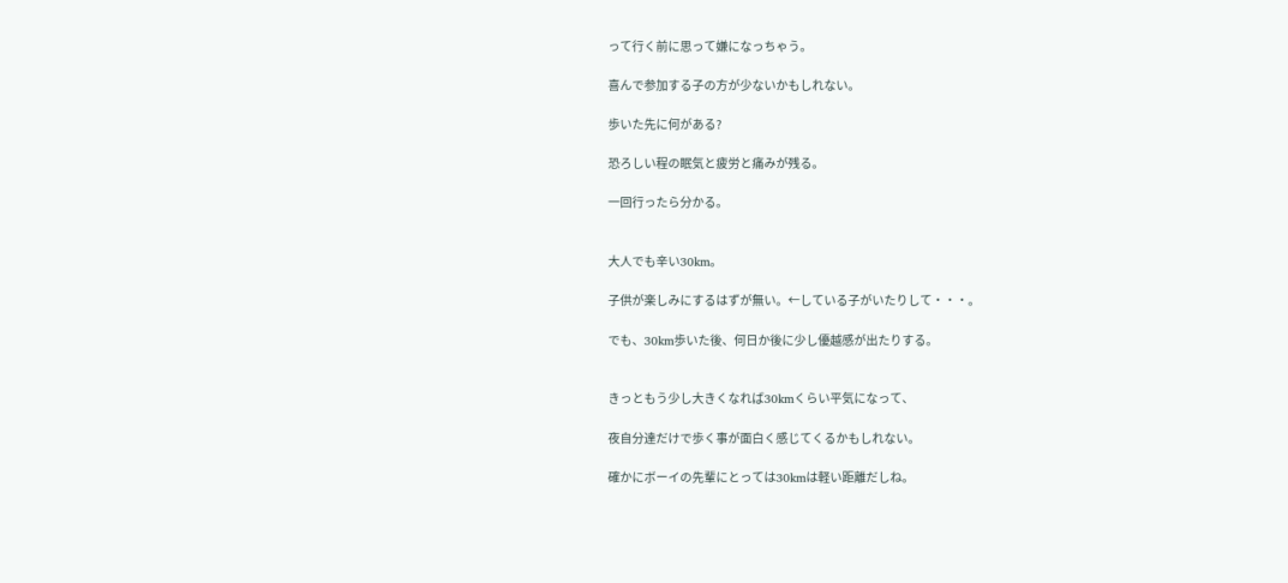って行く前に思って嫌になっちゃう。

喜んで参加する子の方が少ないかもしれない。

歩いた先に何がある?

恐ろしい程の眠気と疲労と痛みが残る。

一回行ったら分かる。


大人でも辛い30km。

子供が楽しみにするはずが無い。←している子がいたりして・・・。

でも、30km歩いた後、何日か後に少し優越感が出たりする。


きっともう少し大きくなれば30kmくらい平気になって、

夜自分達だけで歩く事が面白く感じてくるかもしれない。

確かにボーイの先輩にとっては30kmは軽い距離だしね。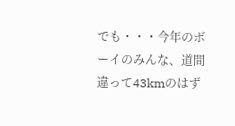でも・・・今年のボーイのみんな、道間違って43kmのはず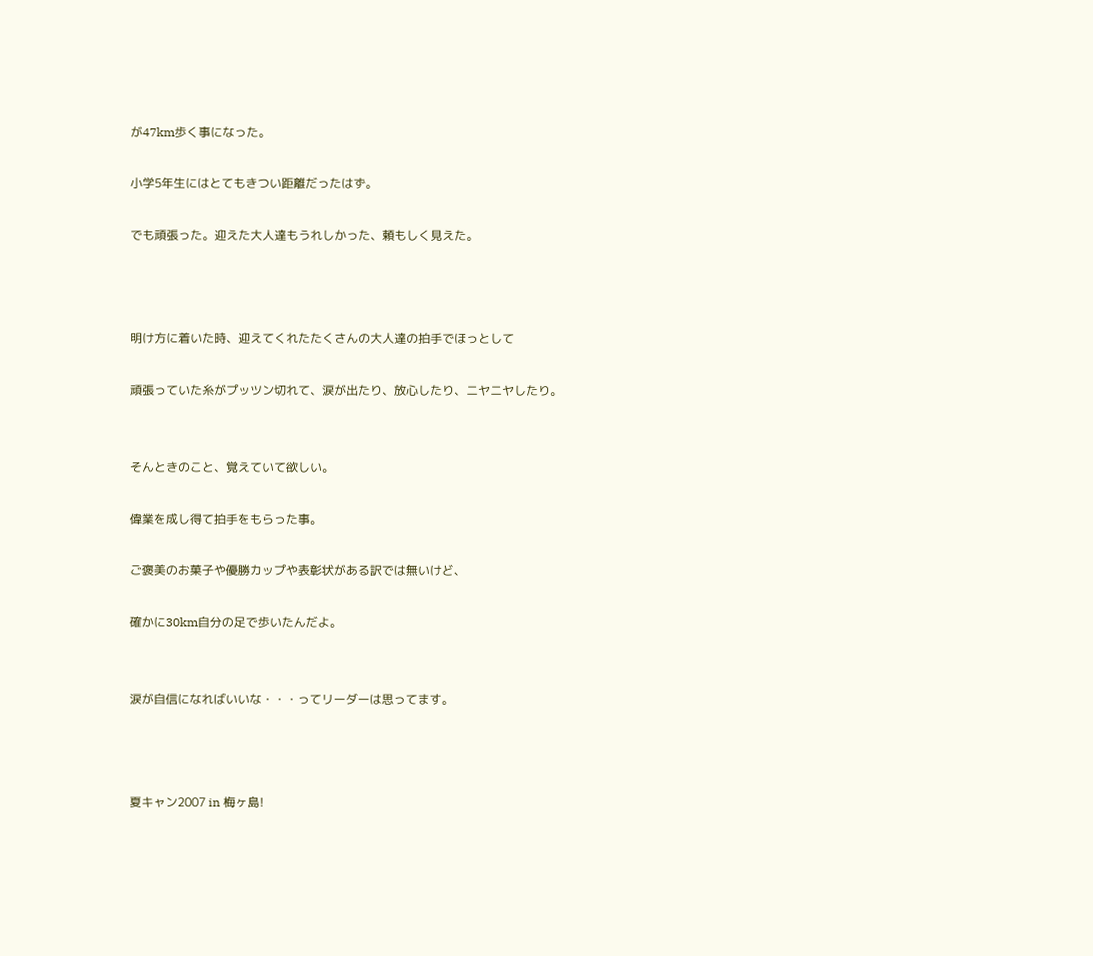が47km歩く事になった。

小学5年生にはとてもきつい距離だったはず。

でも頑張った。迎えた大人達もうれしかった、頼もしく見えた。



明け方に着いた時、迎えてくれたたくさんの大人達の拍手でほっとして

頑張っていた糸がプッツン切れて、涙が出たり、放心したり、ニヤニヤしたり。


そんときのこと、覚えていて欲しい。

偉業を成し得て拍手をもらった事。

ご褒美のお菓子や優勝カップや表彰状がある訳では無いけど、

確かに30km自分の足で歩いたんだよ。


涙が自信になればいいな・・・ってリーダーは思ってます。



夏キャン2007 in 梅ヶ島!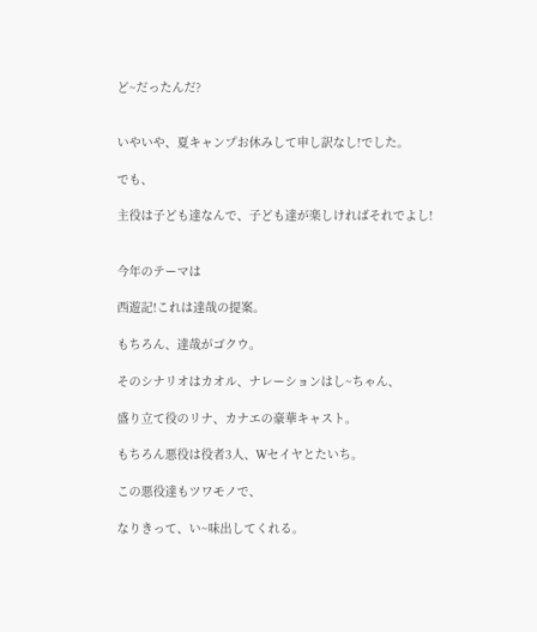ど~だったんだ?


いやいや、夏キャンプお休みして申し訳なし!でした。

でも、

主役は子ども達なんで、子ども達が楽しければそれでよし!


今年のテーマは

西遊記!これは達哉の提案。

もちろん、達哉がゴクウ。

そのシナリオはカオル、ナレーションはし~ちゃん、

盛り立て役のリナ、カナエの豪華キャスト。

もちろん悪役は役者3人、Wセイヤとたいち。

この悪役達もツワモノで、

なりきって、い~味出してくれる。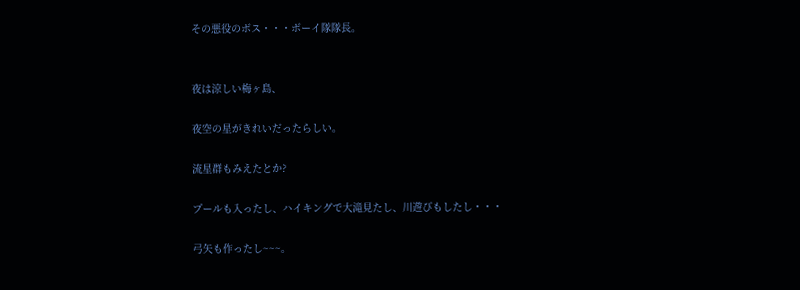その悪役のボス・・・ボーイ隊隊長。


夜は涼しい梅ヶ島、

夜空の星がきれいだったらしい。

流星群もみえたとか?

プールも入ったし、ハイキングで大滝見たし、川遊びもしたし・・・

弓矢も作ったし~~~。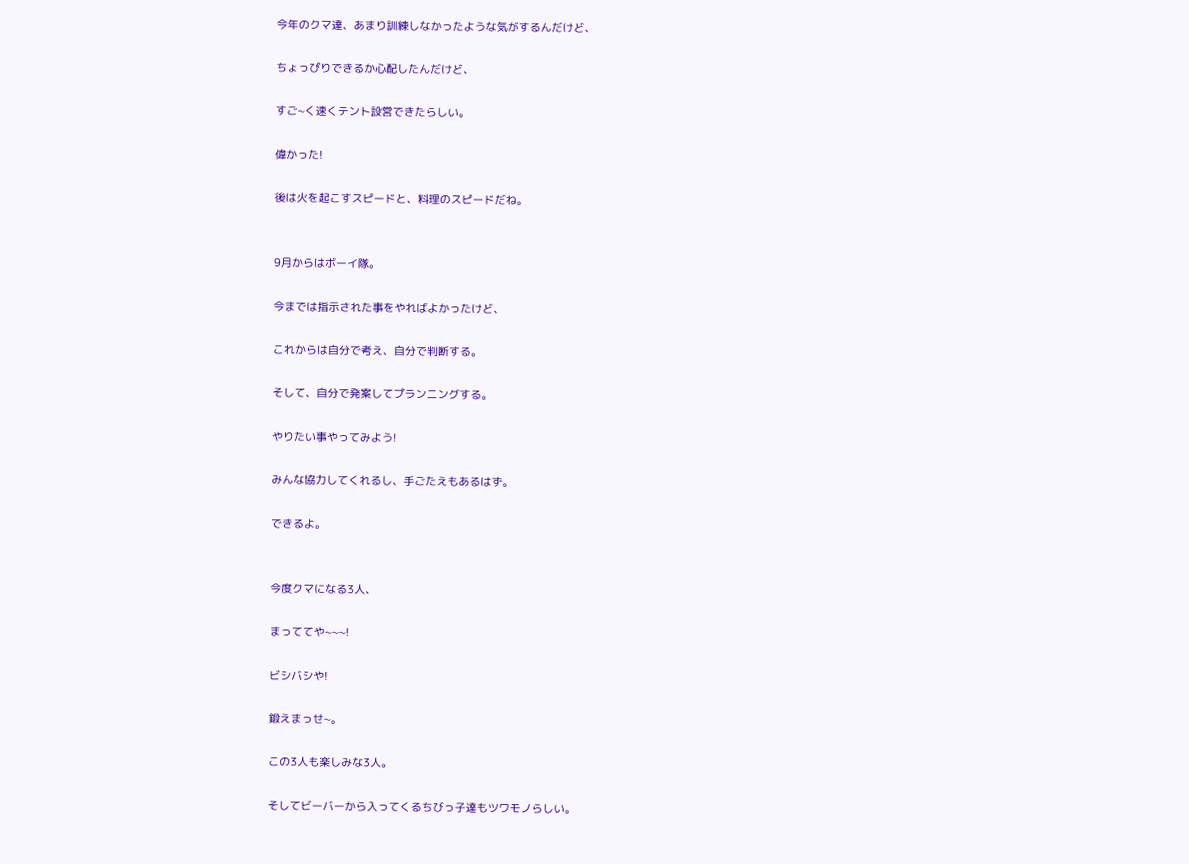今年のクマ達、あまり訓練しなかったような気がするんだけど、

ちょっぴりできるか心配したんだけど、

すご~く速くテント設営できたらしい。

偉かった!

後は火を起こすスピードと、料理のスピードだね。


9月からはボーイ隊。

今までは指示された事をやればよかったけど、

これからは自分で考え、自分で判断する。

そして、自分で発案してプランニングする。

やりたい事やってみよう!

みんな協力してくれるし、手ごたえもあるはず。

できるよ。


今度クマになる3人、

まっててや~~~!

ビシバシや!

鍛えまっせ~。

この3人も楽しみな3人。

そしてビーバーから入ってくるちびっ子達もツワモノらしい。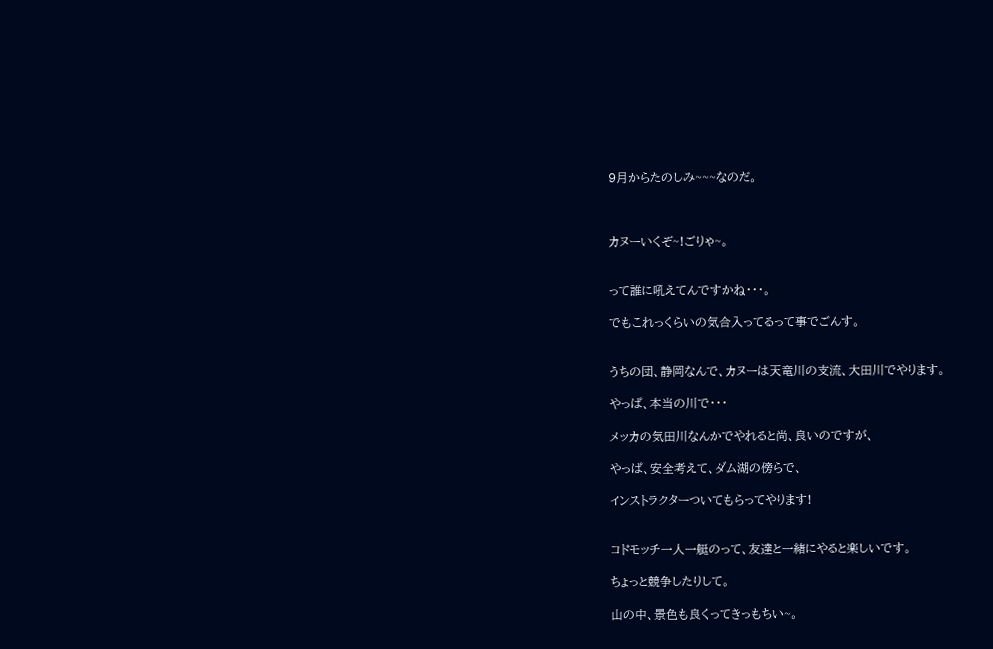9月からたのしみ~~~なのだ。



カヌーいくぞ~!ごりゃ~。


って誰に吼えてんですかね・・・。

でもこれっくらいの気合入ってるって事でごんす。


うちの団、静岡なんで、カヌーは天竜川の支流、大田川でやります。

やっぱ、本当の川で・・・

メッカの気田川なんかでやれると尚、良いのですが、

やっぱ、安全考えて、ダム湖の傍らで、

インストラクターついてもらってやります!


コドモッチ一人一艇のって、友達と一緒にやると楽しいです。

ちょっと競争したりして。

山の中、景色も良くってきっもちい~。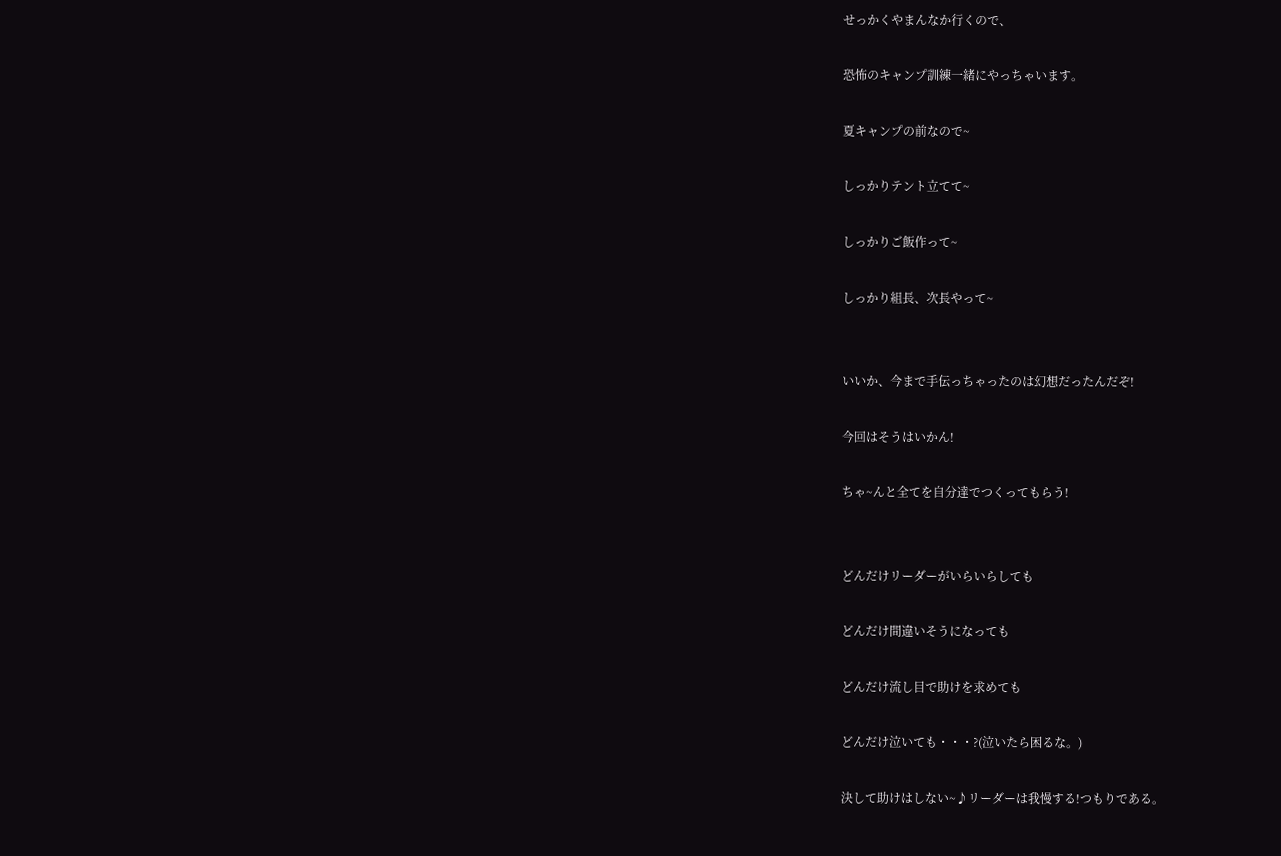せっかくやまんなか行くので、

恐怖のキャンプ訓練一緒にやっちゃいます。

夏キャンプの前なので~

しっかりテント立てて~

しっかりご飯作って~

しっかり組長、次長やって~


いいか、今まで手伝っちゃったのは幻想だったんだぞ!

今回はそうはいかん!

ちゃ~んと全てを自分達でつくってもらう!


どんだけリーダーがいらいらしても

どんだけ間違いそうになっても

どんだけ流し目で助けを求めても

どんだけ泣いても・・・?(泣いたら困るな。)

決して助けはしない~♪リーダーは我慢する!つもりである。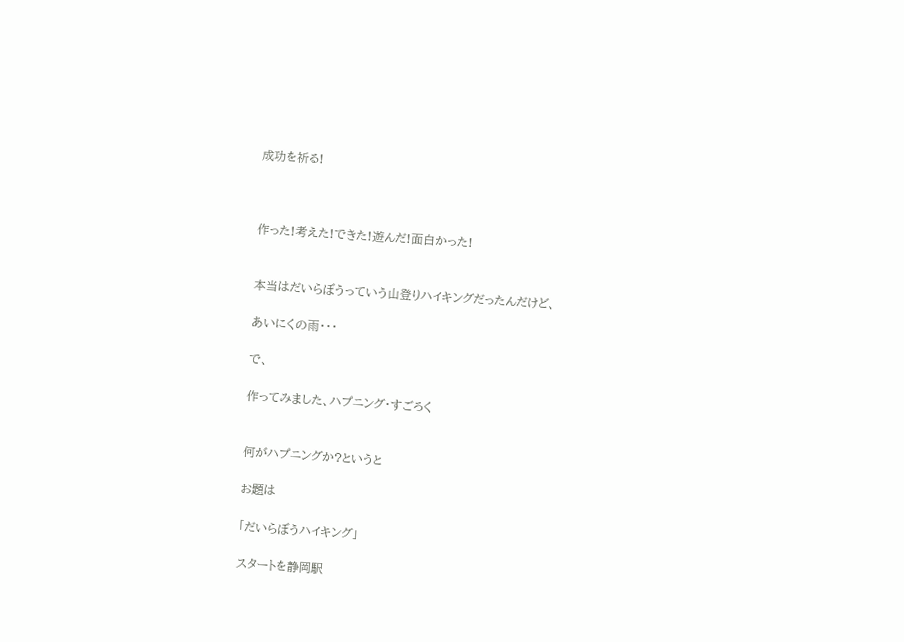成功を祈る!



作った!考えた!できた!遊んだ!面白かった!


本当はだいらぼうっていう山登りハイキングだったんだけど、

あいにくの雨・・・

で、

作ってみました、ハプニング・すごろく


何がハプニングか?というと

お題は

「だいらぼうハイキング」

スタートを静岡駅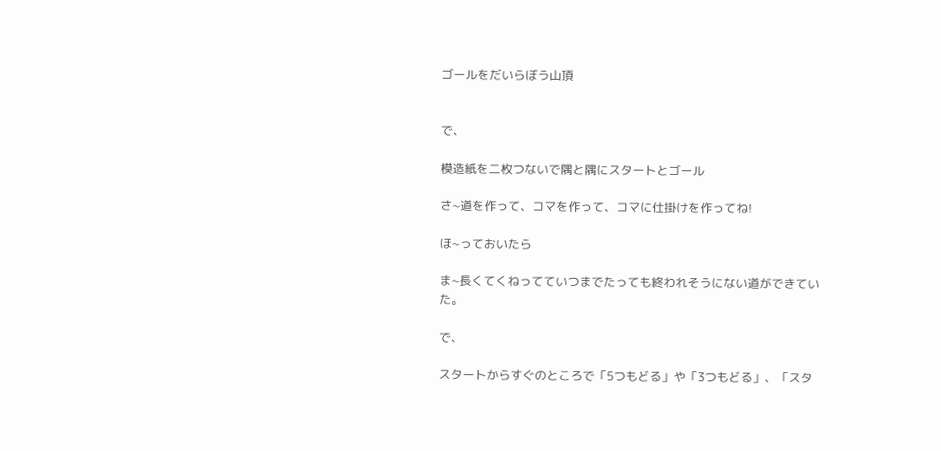ゴールをだいらぼう山頂


で、

模造紙を二枚つないで隅と隅にスタートとゴール

さ~道を作って、コマを作って、コマに仕掛けを作ってね!

ほ~っておいたら

ま~長くてくねってていつまでたっても終われそうにない道ができていた。

で、

スタートからすぐのところで「5つもどる」や「3つもどる」、「スタ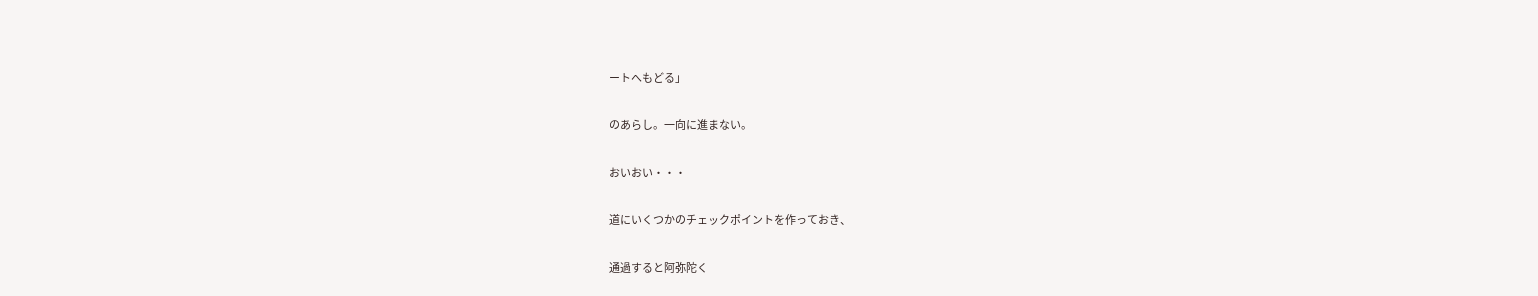ートへもどる」

のあらし。一向に進まない。

おいおい・・・

道にいくつかのチェックポイントを作っておき、

通過すると阿弥陀く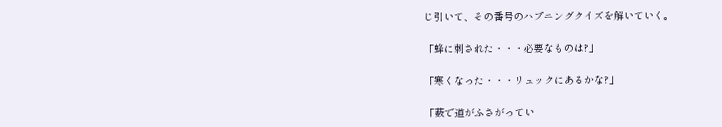じ引いて、その番号のハプニングクイズを解いていく。

「蜂に刺された・・・必要なものは?」

「寒くなった・・・リュックにあるかな?」

「薮で道がふさがってい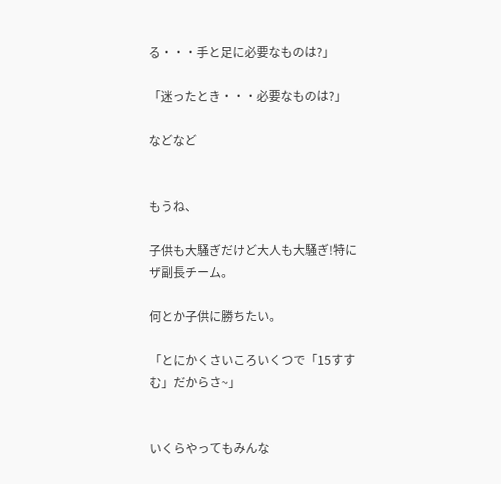る・・・手と足に必要なものは?」

「迷ったとき・・・必要なものは?」

などなど


もうね、

子供も大騒ぎだけど大人も大騒ぎ!特にザ副長チーム。

何とか子供に勝ちたい。

「とにかくさいころいくつで「15すすむ」だからさ~」


いくらやってもみんな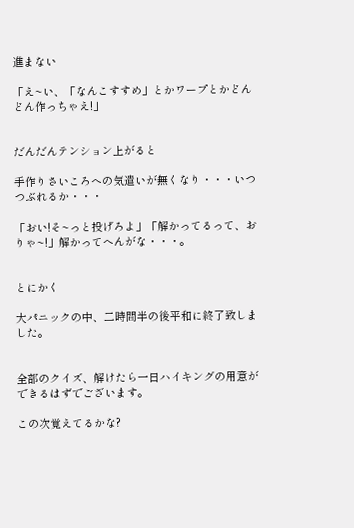進まない

「え~い、「なんこすすめ」とかワープとかどんどん作っちゃえ!」


だんだんテンション上がると

手作りさいころへの気遣いが無くなり・・・いつつぶれるか・・・

「おい!そ~っと投げろよ」「解かってるって、おりゃ~!」解かってへんがな・・・。


とにかく

大パニックの中、二時間半の後平和に終了致しました。


全部のクイズ、解けたら一日ハイキングの用意ができるはずでございます。

この次覚えてるかな?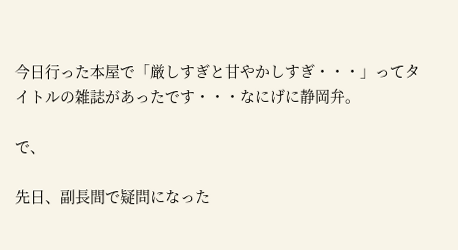今日行った本屋で「厳しすぎと甘やかしすぎ・・・」ってタイトルの雑誌があったです・・・なにげに静岡弁。

で、

先日、副長間で疑問になった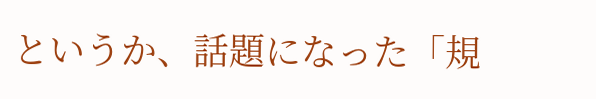というか、話題になった「規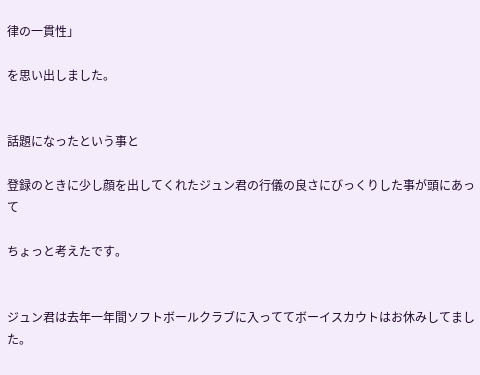律の一貫性」

を思い出しました。


話題になったという事と

登録のときに少し顔を出してくれたジュン君の行儀の良さにびっくりした事が頭にあって

ちょっと考えたです。


ジュン君は去年一年間ソフトボールクラブに入っててボーイスカウトはお休みしてました。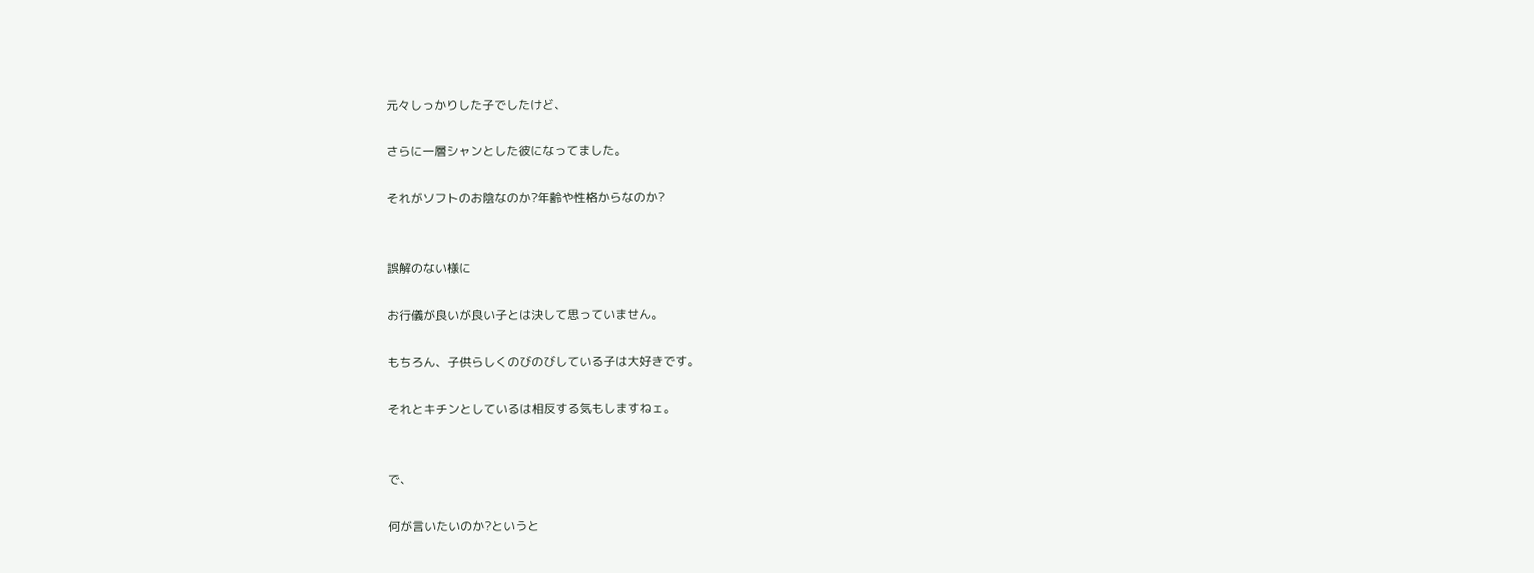元々しっかりした子でしたけど、

さらに一層シャンとした彼になってました。

それがソフトのお陰なのか?年齢や性格からなのか?


誤解のない様に

お行儀が良いが良い子とは決して思っていません。

もちろん、子供らしくのびのびしている子は大好きです。

それとキチンとしているは相反する気もしますねェ。


で、

何が言いたいのか?というと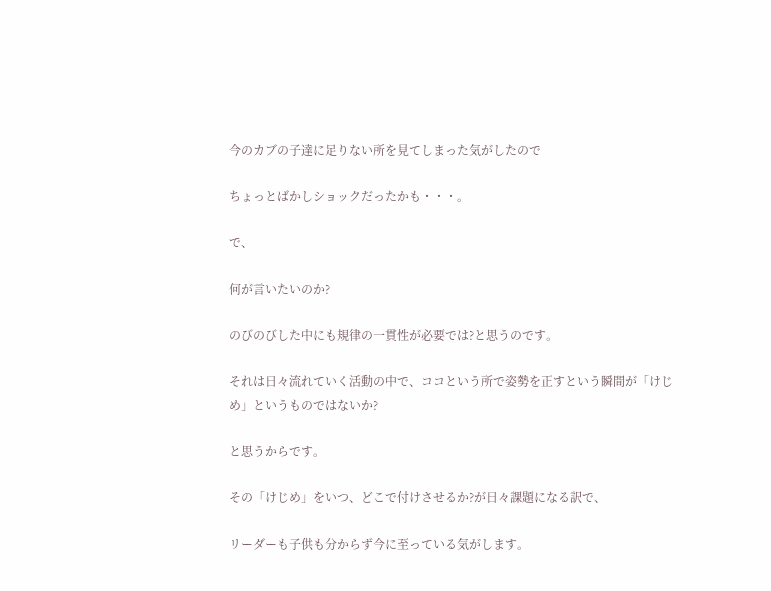今のカブの子達に足りない所を見てしまった気がしたので

ちょっとばかしショックだったかも・・・。

で、

何が言いたいのか?

のびのびした中にも規律の一貫性が必要では?と思うのです。

それは日々流れていく活動の中で、ココという所で姿勢を正すという瞬間が「けじめ」というものではないか?

と思うからです。

その「けじめ」をいつ、どこで付けさせるか?が日々課題になる訳で、

リーダーも子供も分からず今に至っている気がします。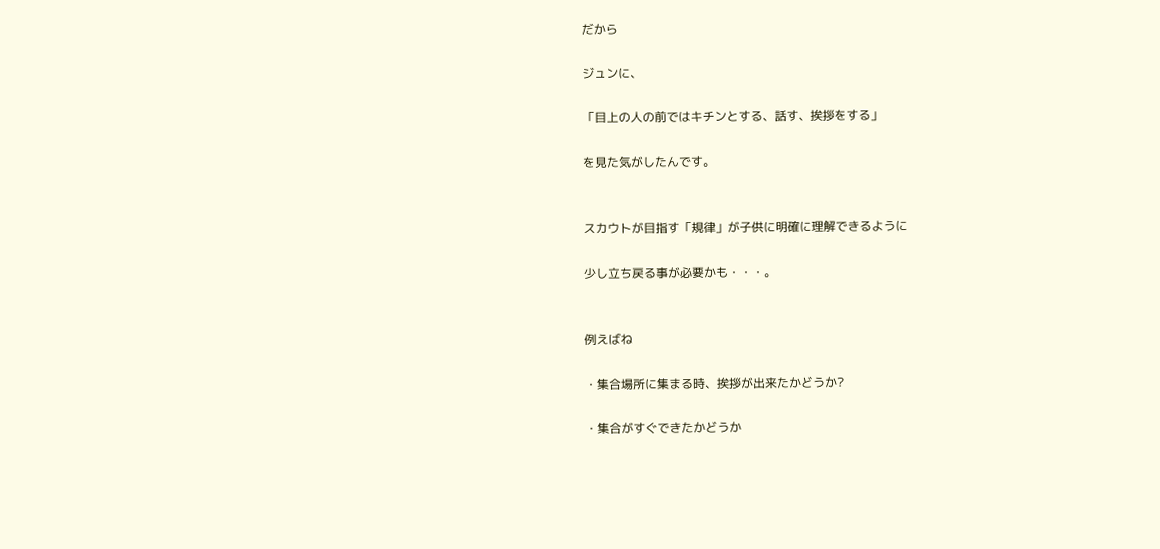だから

ジュンに、

「目上の人の前ではキチンとする、話す、挨拶をする」

を見た気がしたんです。


スカウトが目指す「規律」が子供に明確に理解できるように

少し立ち戻る事が必要かも・・・。


例えばね

・集合場所に集まる時、挨拶が出来たかどうか?

・集合がすぐできたかどうか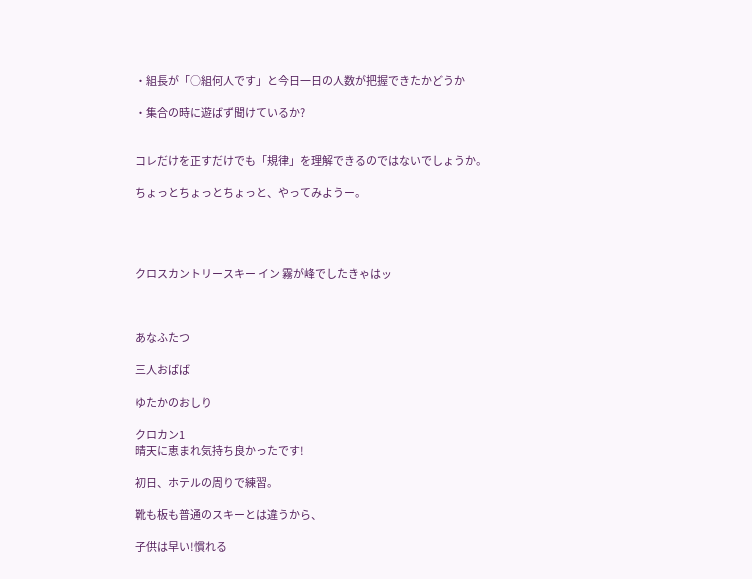・組長が「○組何人です」と今日一日の人数が把握できたかどうか

・集合の時に遊ばず聞けているか?


コレだけを正すだけでも「規律」を理解できるのではないでしょうか。

ちょっとちょっとちょっと、やってみようー。




クロスカントリースキー イン 霧が峰でしたきゃはッ



あなふたつ

三人おばば

ゆたかのおしり

クロカン1
晴天に恵まれ気持ち良かったです!

初日、ホテルの周りで練習。

靴も板も普通のスキーとは違うから、

子供は早い!慣れる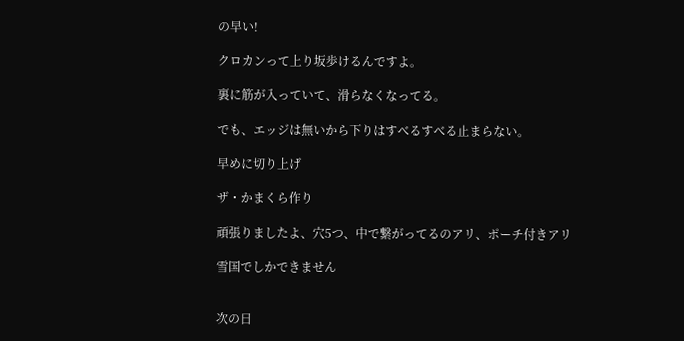の早い!

クロカンって上り坂歩けるんですよ。

裏に筋が入っていて、滑らなくなってる。

でも、エッジは無いから下りはすべるすべる止まらない。

早めに切り上げ

ザ・かまくら作り

頑張りましたよ、穴5つ、中で繋がってるのアリ、ポーチ付きアリ

雪国でしかできません


次の日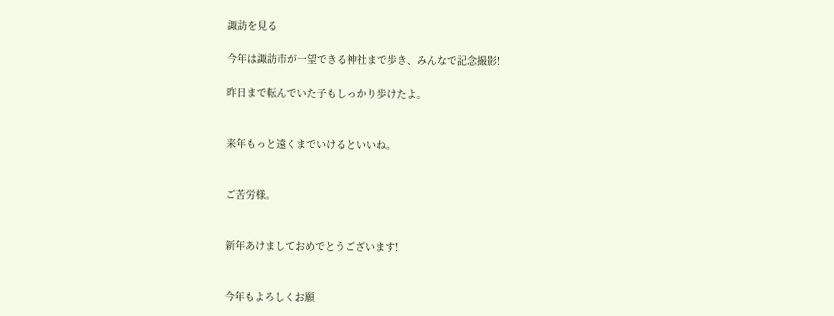諏訪を見る

今年は諏訪市が一望できる神社まで歩き、みんなで記念撮影!

昨日まで転んでいた子もしっかり歩けたよ。


来年もっと遠くまでいけるといいね。


ご苦労様。


新年あけましておめでとうございます!


今年もよろしくお願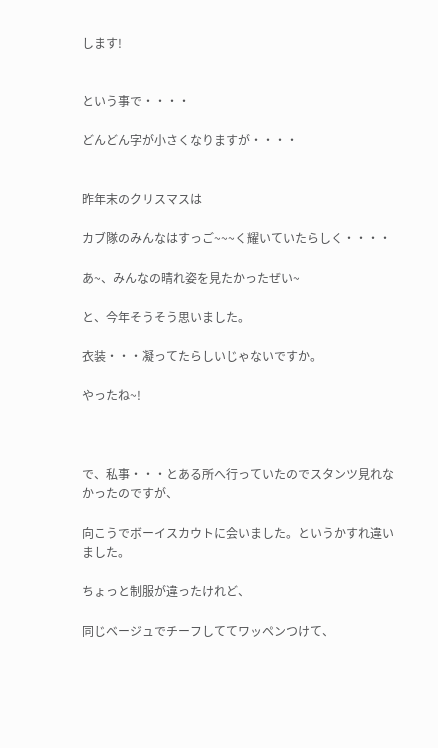します!


という事で・・・・

どんどん字が小さくなりますが・・・・


昨年末のクリスマスは

カブ隊のみんなはすっご~~~く耀いていたらしく・・・・

あ~、みんなの晴れ姿を見たかったぜい~

と、今年そうそう思いました。

衣装・・・凝ってたらしいじゃないですか。

やったね~!



で、私事・・・とある所へ行っていたのでスタンツ見れなかったのですが、

向こうでボーイスカウトに会いました。というかすれ違いました。

ちょっと制服が違ったけれど、

同じベージュでチーフしててワッペンつけて、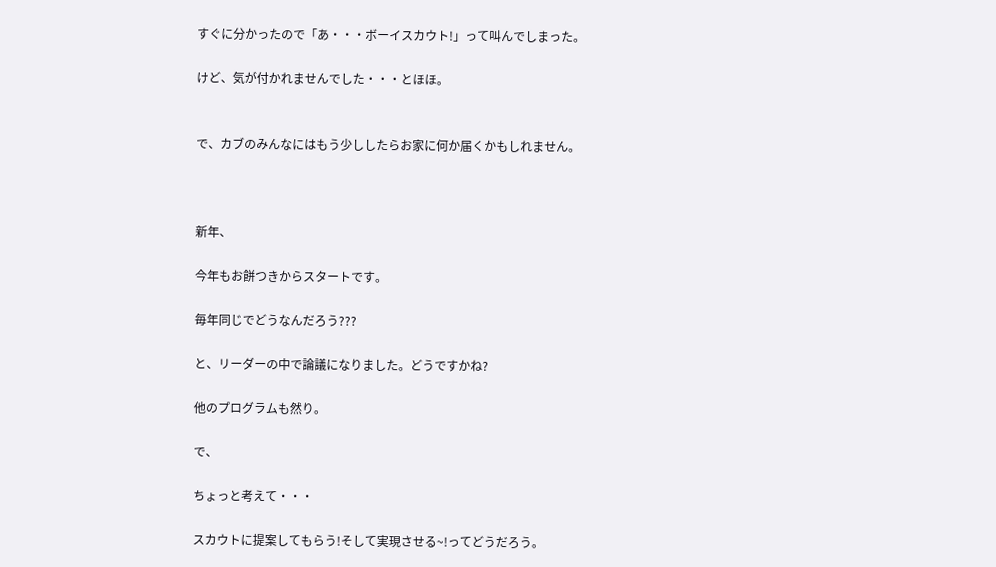すぐに分かったので「あ・・・ボーイスカウト!」って叫んでしまった。

けど、気が付かれませんでした・・・とほほ。


で、カブのみんなにはもう少ししたらお家に何か届くかもしれません。



新年、

今年もお餅つきからスタートです。

毎年同じでどうなんだろう???

と、リーダーの中で論議になりました。どうですかね?

他のプログラムも然り。

で、

ちょっと考えて・・・

スカウトに提案してもらう!そして実現させる~!ってどうだろう。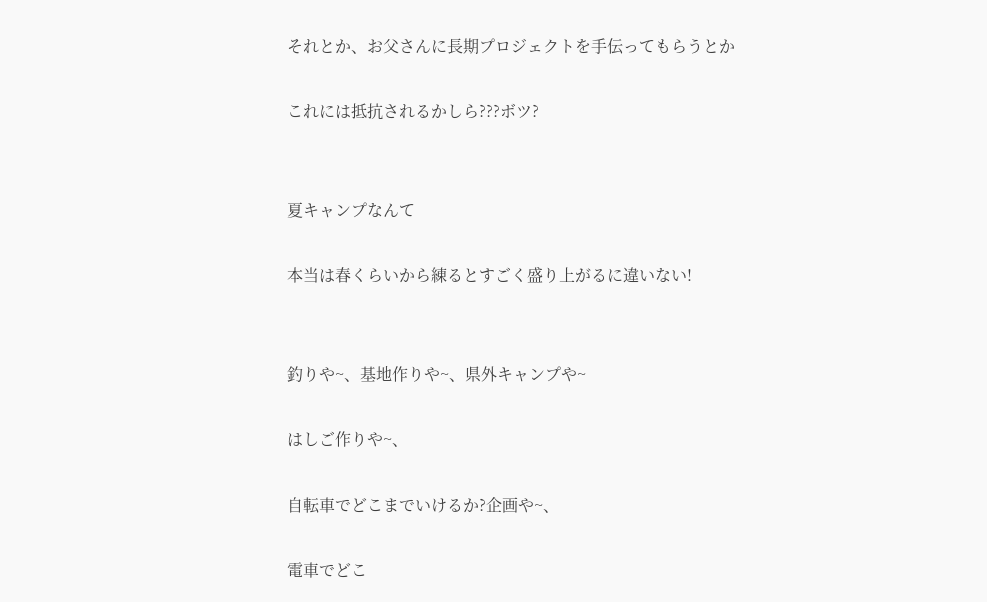それとか、お父さんに長期プロジェクトを手伝ってもらうとか

これには抵抗されるかしら???ボツ?


夏キャンプなんて

本当は春くらいから練るとすごく盛り上がるに違いない!


釣りや~、基地作りや~、県外キャンプや~

はしご作りや~、

自転車でどこまでいけるか?企画や~、

電車でどこ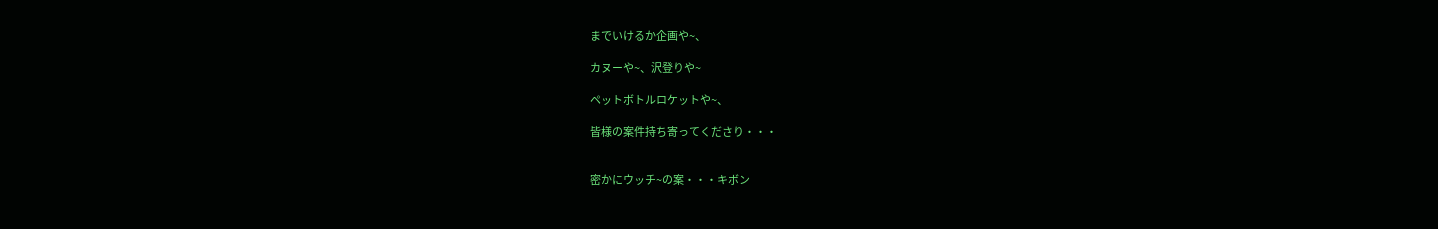までいけるか企画や~、

カヌーや~、沢登りや~

ペットボトルロケットや~、

皆様の案件持ち寄ってくださり・・・


密かにウッチ~の案・・・キボン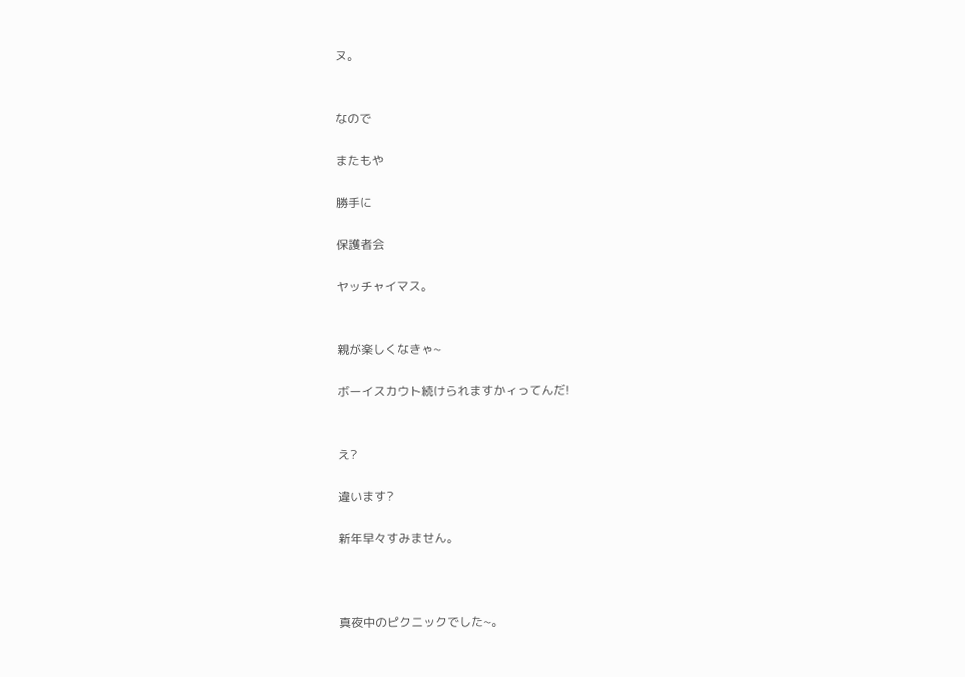ヌ。


なので

またもや

勝手に

保護者会

ヤッチャイマス。


親が楽しくなきゃ~

ボーイスカウト続けられますかィってんだ!


え?

違います?

新年早々すみません。



真夜中のピクニックでした~。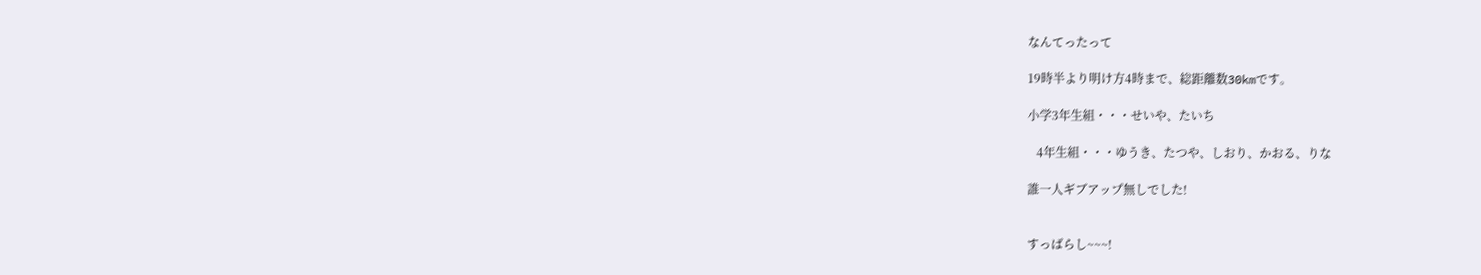なんてったって

19時半より明け方4時まで、総距離数30kmです。

小学3年生組・・・せいや、たいち

   4年生組・・・ゆうき、たつや、しおり、かおる、りな

誰一人ギブアップ無しでした!


すっばらし~~~!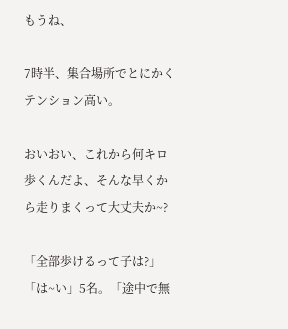もうね、

7時半、集合場所でとにかくテンション高い。

おいおい、これから何キロ歩くんだよ、そんな早くから走りまくって大丈夫か~?

「全部歩けるって子は?」「は~い」5名。「途中で無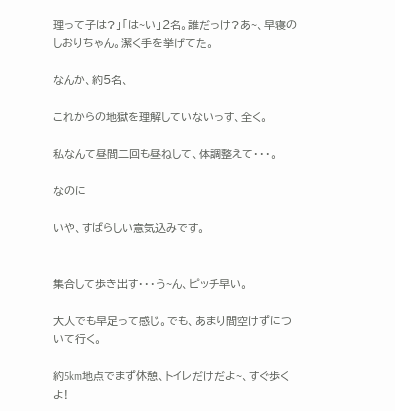理って子は?」「は~い」2名。誰だっけ?あ~、早寝のしおりちゃん。潔く手を挙げてた。

なんか、約5名、

これからの地獄を理解していないっす、全く。

私なんて昼間二回も昼ねして、体調整えて・・・。

なのに

いや、すばらしい意気込みです。


集合して歩き出す・・・う~ん、ピッチ早い。

大人でも早足って感じ。でも、あまり間空けずについて行く。

約5km地点でまず休憩、トイレだけだよ~、すぐ歩くよ!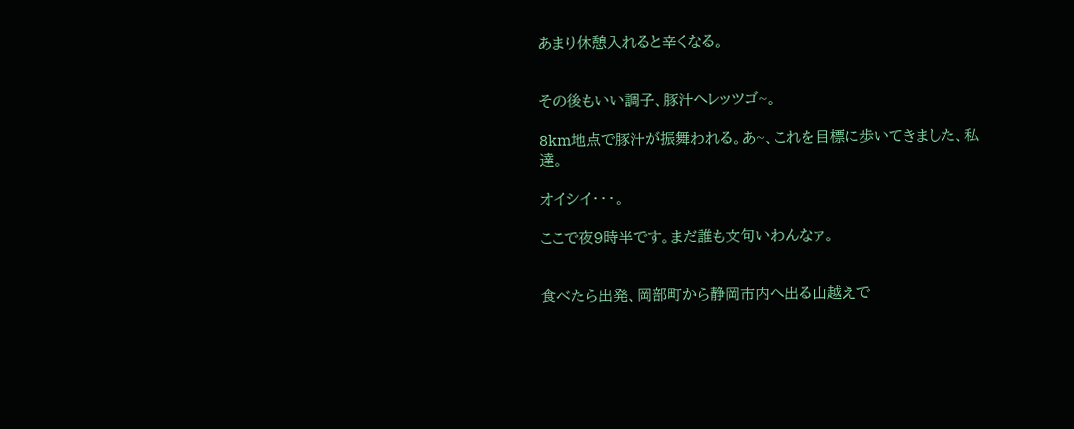あまり休憩入れると辛くなる。


その後もいい調子、豚汁へレッツゴ~。

8km地点で豚汁が振舞われる。あ~、これを目標に歩いてきました、私達。

オイシイ・・・。

ここで夜9時半です。まだ誰も文句いわんなァ。


食べたら出発、岡部町から静岡市内へ出る山越えで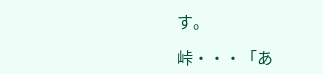す。

峠・・・「あ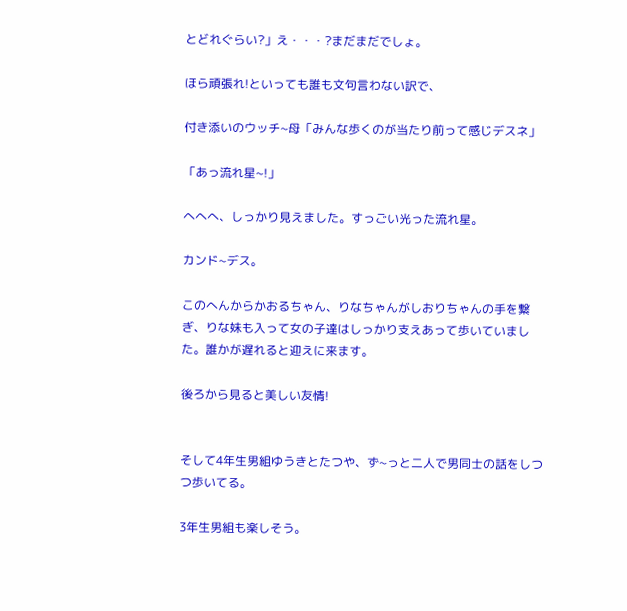とどれぐらい?」え・・・?まだまだでしょ。

ほら頑張れ!といっても誰も文句言わない訳で、

付き添いのウッチ~母「みんな歩くのが当たり前って感じデスネ」

「あっ流れ星~!」

へへへ、しっかり見えました。すっごい光った流れ星。

カンド~デス。

このへんからかおるちゃん、りなちゃんがしおりちゃんの手を繋ぎ、りな妹も入って女の子達はしっかり支えあって歩いていました。誰かが遅れると迎えに来ます。

後ろから見ると美しい友情!


そして4年生男組ゆうきとたつや、ず~っと二人で男同士の話をしつつ歩いてる。

3年生男組も楽しそう。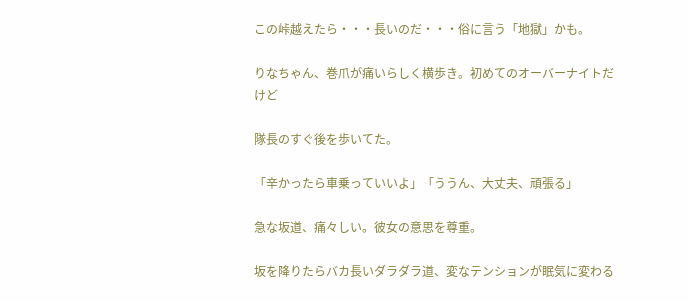この峠越えたら・・・長いのだ・・・俗に言う「地獄」かも。

りなちゃん、巻爪が痛いらしく横歩き。初めてのオーバーナイトだけど

隊長のすぐ後を歩いてた。

「辛かったら車乗っていいよ」「ううん、大丈夫、頑張る」

急な坂道、痛々しい。彼女の意思を尊重。

坂を降りたらバカ長いダラダラ道、変なテンションが眠気に変わる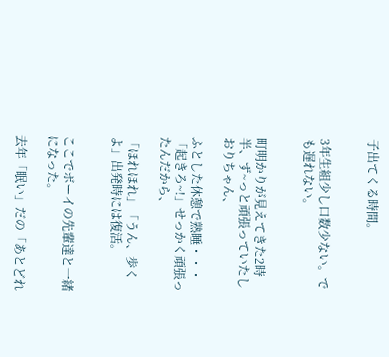子出てくる時間。


3年生組少し口数少ない。でも遅れない。


町明かりが見えてきた2時半、ず~っと頑張っていたしおりちゃん、

ふとした休憩で熟睡・・・「起きろ~!」せっかく頑張ったんだから、

「ほれほれ」「うん、歩くよ」出発時には復活。


ここでボーイの先輩達と一緒になった。

去年「眠い」だの「あとどれ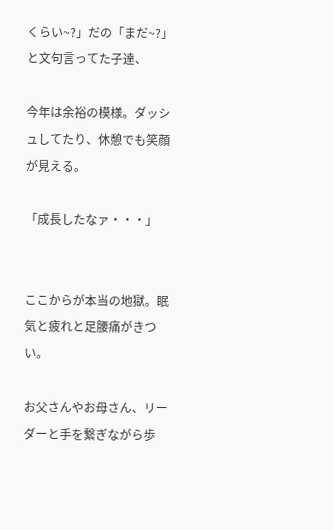くらい~?」だの「まだ~?」と文句言ってた子達、

今年は余裕の模様。ダッシュしてたり、休憩でも笑顔が見える。

「成長したなァ・・・」


ここからが本当の地獄。眠気と疲れと足腰痛がきつい。

お父さんやお母さん、リーダーと手を繋ぎながら歩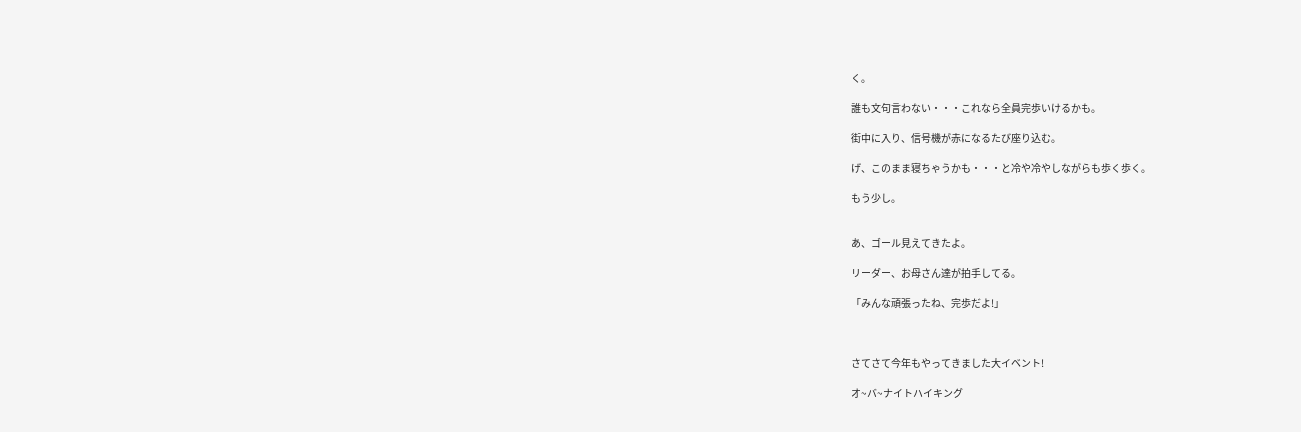く。

誰も文句言わない・・・これなら全員完歩いけるかも。

街中に入り、信号機が赤になるたび座り込む。

げ、このまま寝ちゃうかも・・・と冷や冷やしながらも歩く歩く。

もう少し。


あ、ゴール見えてきたよ。

リーダー、お母さん達が拍手してる。

「みんな頑張ったね、完歩だよ!」



さてさて今年もやってきました大イベント!

オ~バ~ナイトハイキング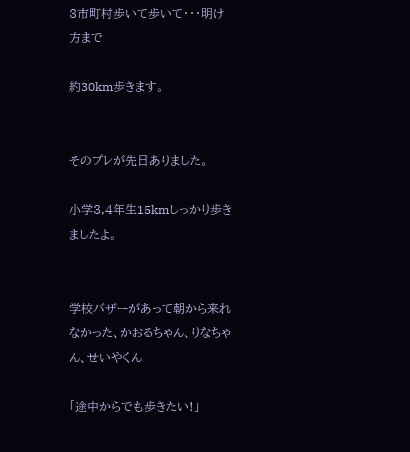3市町村歩いて歩いて・・・明け方まで

約30km歩きます。


そのプレが先日ありました。

小学3,4年生15kmしっかり歩きましたよ。


学校バザーがあって朝から来れなかった、かおるちゃん、りなちゃん、せいやくん

「途中からでも歩きたい!」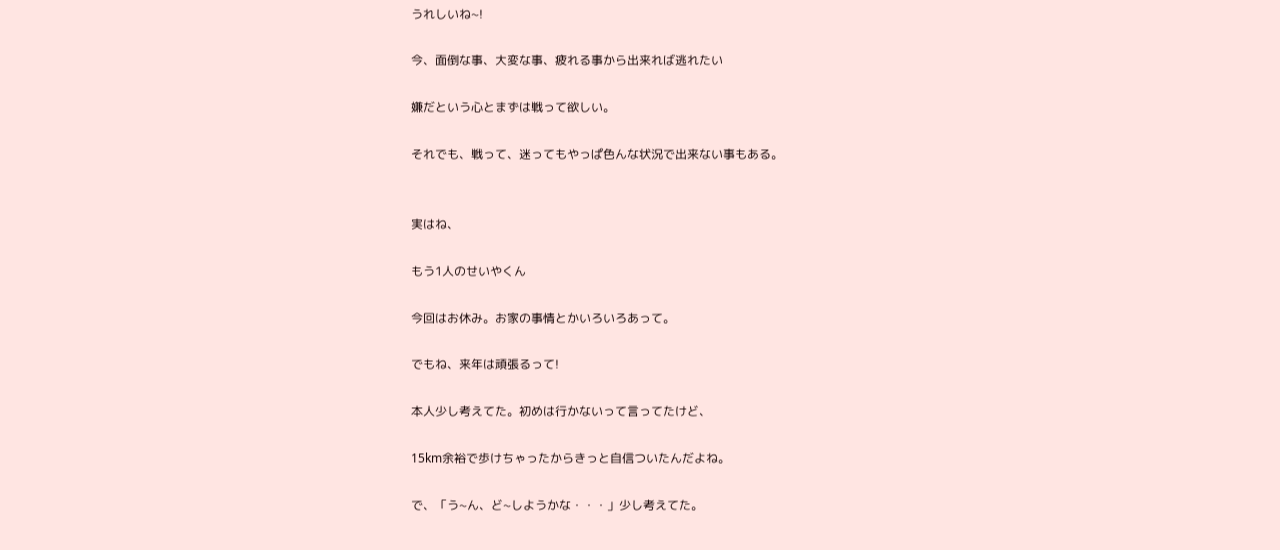うれしいね~!

今、面倒な事、大変な事、疲れる事から出来れば逃れたい

嫌だという心とまずは戦って欲しい。

それでも、戦って、迷ってもやっぱ色んな状況で出来ない事もある。


実はね、

もう1人のせいやくん

今回はお休み。お家の事情とかいろいろあって。

でもね、来年は頑張るって!

本人少し考えてた。初めは行かないって言ってたけど、

15km余裕で歩けちゃったからきっと自信ついたんだよね。

で、「う~ん、ど~しようかな・・・」少し考えてた。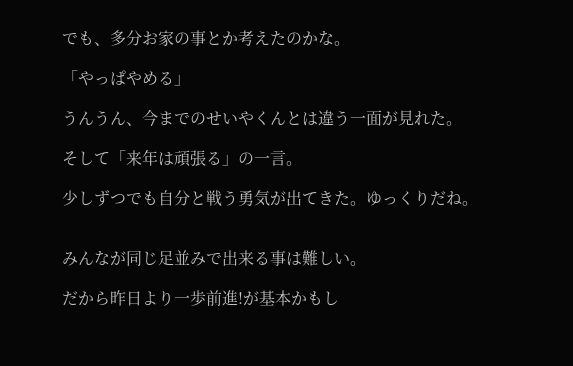でも、多分お家の事とか考えたのかな。

「やっぱやめる」

うんうん、今までのせいやくんとは違う一面が見れた。

そして「来年は頑張る」の一言。

少しずつでも自分と戦う勇気が出てきた。ゆっくりだね。


みんなが同じ足並みで出来る事は難しい。

だから昨日より一歩前進!が基本かもし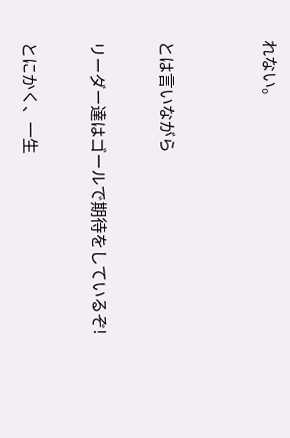れない。


とは言いながら

リーダー達はゴールで期待をしているぞ!

とにかく、一生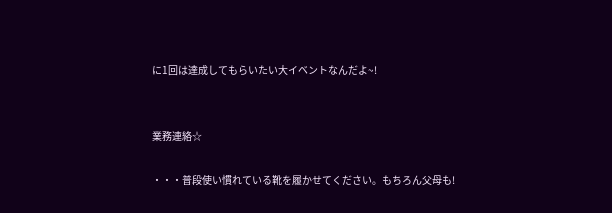に1回は達成してもらいたい大イベントなんだよ~!


業務連絡☆

・・・普段使い慣れている靴を履かせてください。もちろん父母も!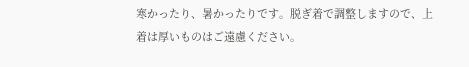寒かったり、暑かったりです。脱ぎ着で調整しますので、上着は厚いものはご遠慮ください。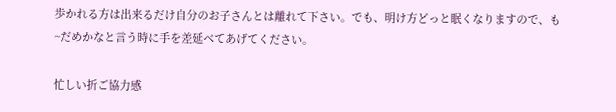歩かれる方は出来るだけ自分のお子さんとは離れて下さい。でも、明け方どっと眠くなりますので、も~だめかなと言う時に手を差延べてあげてください。

忙しい折ご協力感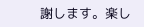謝します。楽し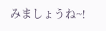みましょうね~!